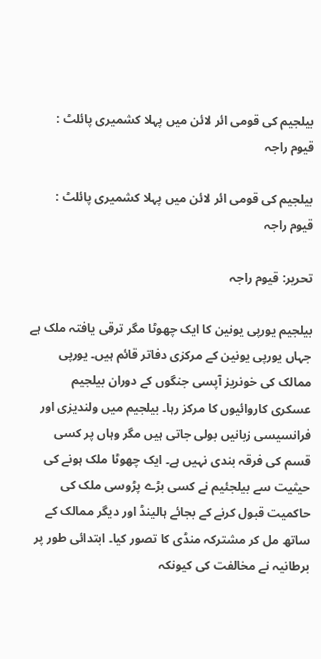بیلجیم کی قومی ائر لائن میں پہلا کشمیری پائلٹ : قیوم راجہ

بیلجیم کی قومی ائر لائن میں پہلا کشمیری پائلٹ : قیوم راجہ

تحریر: قیوم راجہ

بیلجیم یورپی یونین کا ایک چھوٹا مگر ترقی یافتہ ملک ہے جہاں یورپی یونین کے مرکزی دفاتر قائم ہیں۔ یورپی ممالک کی خونریز آپسی جنگوں کے دوران بیلجیم عسکری کاروائیوں کا مرکز رہا۔ بیلجیم میں ولندیزی اور فرانسیسی زبانیں بولی جاتی ہیں مگر وہاں پر کسی قسم کی فرقہ بندی نہیں ہے۔ ایک چھوٹا ملک ہونے کی حیثیت سے بیلجئیم نے کسی بڑے پڑوسی ملک کی حاکمیت قبول کرنے کے بجائے ہالینڈ اور دیگر ممالک کے ساتھ مل کر مشترکہ منڈی کا تصور کیا۔ ابتدائی طور پر برطانیہ نے مخالفت کی کیونکہ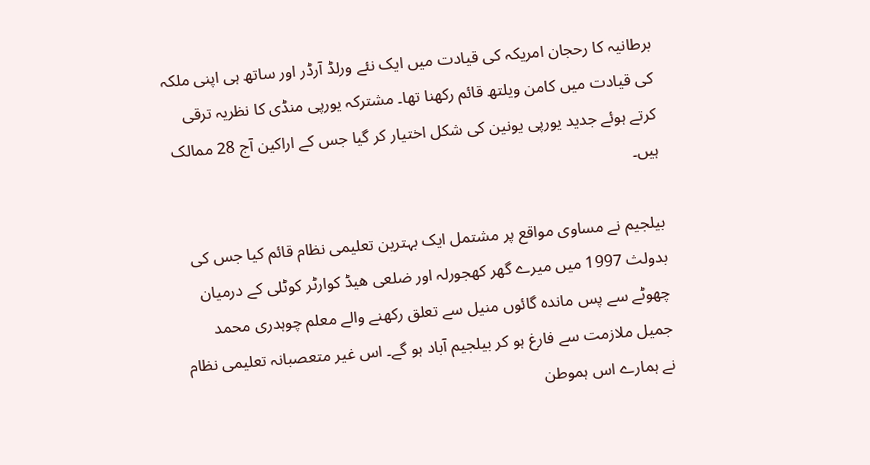برطانیہ کا رحجان امریکہ کی قیادت میں ایک نئے ورلڈ آرڈر اور ساتھ ہی اپنی ملکہ کی قیادت میں کامن ویلتھ قائم رکھنا تھا۔ مشترکہ یورپی منڈی کا نظریہ ترقی کرتے ہوئے جدید یورپی یونین کی شکل اختیار کر گیا جس کے اراکین آج 28 ممالک ہیں۔

بیلجیم نے مساوی مواقع پر مشتمل ایک بہترین تعلیمی نظام قائم کیا جس کی بدولث 1997 میں میرے گھر کھجورلہ اور ضلعی ھیڈ کوارٹر کوٹلی کے درمیان چھوٹے سے پس ماندہ گائوں منیل سے تعلق رکھنے والے معلم چوہدری محمد جمیل ملازمت سے فارغ ہو کر بیلجیم آباد ہو گے۔ اس غیر متعصبانہ تعلیمی نظام نے ہمارے اس ہموطن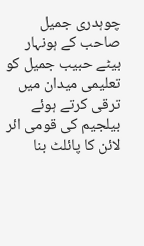چوہدری جمیل صاحب کے ہونہار بیٹے حبیب جمیل کو تعلیمی میدان میں ترقی کرتے ہوئے بیلجیم کی قومی ائر لائن کا پائلٹ بنا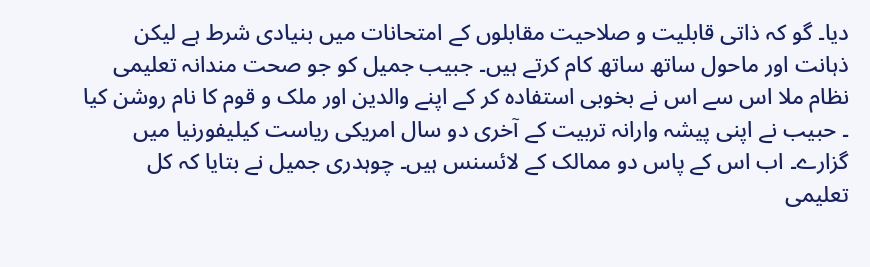دیا۔ گو کہ ذاتی قابلیت و صلاحیت مقابلوں کے امتحانات میں بنیادی شرط ہے لیکن ذہانت اور ماحول ساتھ ساتھ کام کرتے ہیں۔ جبیب جمیل کو جو صحت مندانہ تعلیمی نظام ملا اس سے اس نے بخوبی استفادہ کر کے اپنے والدین اور ملک و قوم کا نام روشن کیا ۔ حبیب نے اپنی پیشہ وارانہ تربیت کے آخری دو سال امریکی ریاست کیلیفورنیا میں گزارے۔ اب اس کے پاس دو ممالک کے لائسنس ہیں۔ چوہدری جمیل نے بتایا کہ کل تعلیمی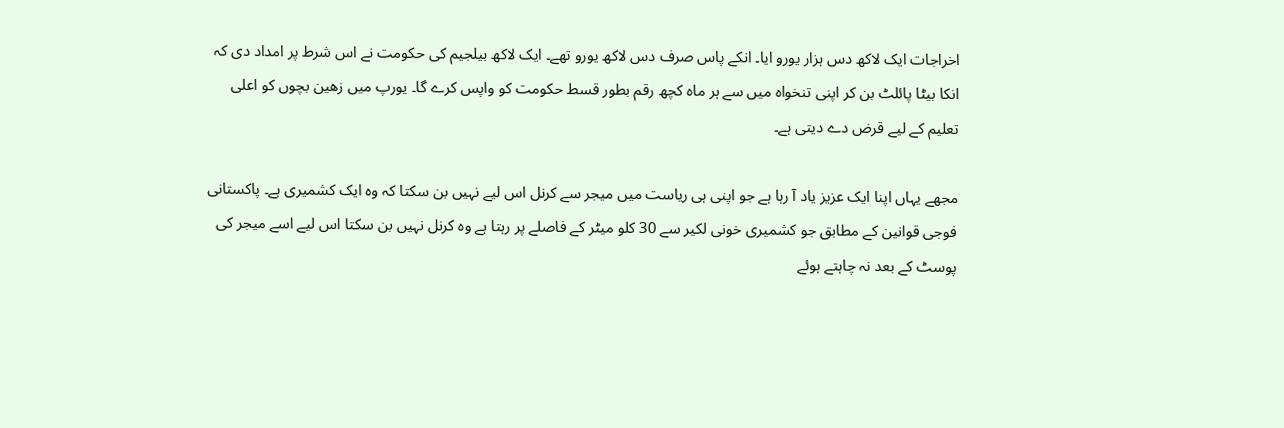اخراجات ایک لاکھ دس ہزار یورو ایا۔ انکے پاس صرف دس لاکھ یورو تھے۔ ایک لاکھ بیلجیم کی حکومت نے اس شرط پر امداد دی کہ انکا بیٹا پائلٹ بن کر اپنی تنخواہ میں سے ہر ماہ کچھ رقم بطور قسط حکومت کو واپس کرے گا۔ یورپ میں زھین بچوں کو اعلی تعلیم کے لیے قرض دے دیتی ہے۔

مجھے یہاں اپنا ایک عزیز یاد آ رہا ہے جو اپنی ہی ریاست میں میجر سے کرنل اس لیے نہیں بن سکتا کہ وہ ایک کشمیری ہے۔ پاکستانی فوجی قوانین کے مطابق جو کشمیری خونی لکیر سے 30 کلو میٹر کے فاصلے پر رہتا ہے وہ کرنل نہیں بن سکتا اس لیے اسے میجر کی پوسٹ کے بعد نہ چاہتے ہوئے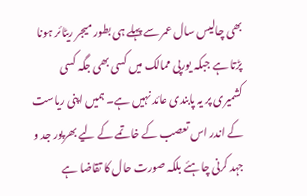بھی چالیس سال عمر سے پہلے ہی بطور میجر ریٹائر ہونا پڑتا ہے جبکہ یورپی ممالک میں کسی بھی جگہ کسی کشمیری پر یہ پابندی عائد نہیں ہے۔ ہمیں اپنی ریاست کے اندر اس تعصب کے خاتمے کے لیے بھرپور جد و جہد کرنی چاہئے بلکہ صورت حال کا تقاضا ہے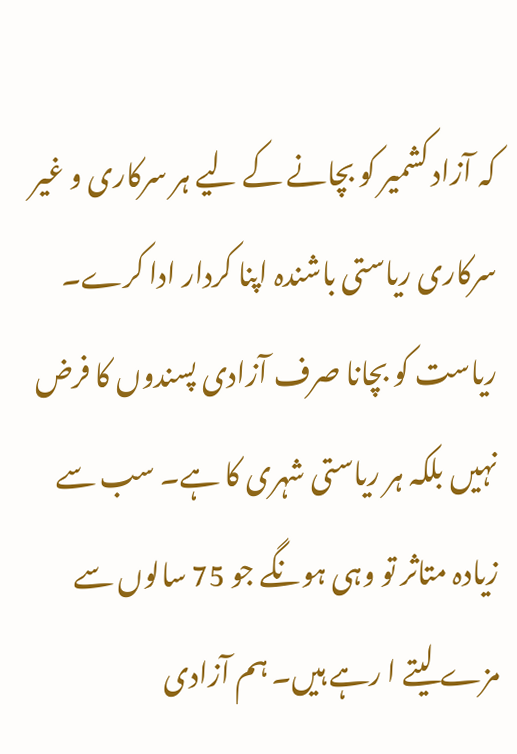کہ آزاد کشمیر کو بچانے کے لیے ہر سرکاری و غیر سرکاری ریاستی باشندہ اپنا کردار ادا کرے۔ ریاست کو بچانا صرف آزادی پسندوں کا فرض نہیں بلکہ ہر ریاستی شہری کا ہے۔ سب سے زیادہ متاثر تو وہی ہونگے جو 75 سالوں سے مزے لیتے ا رہے ہیں۔ ہم آزادی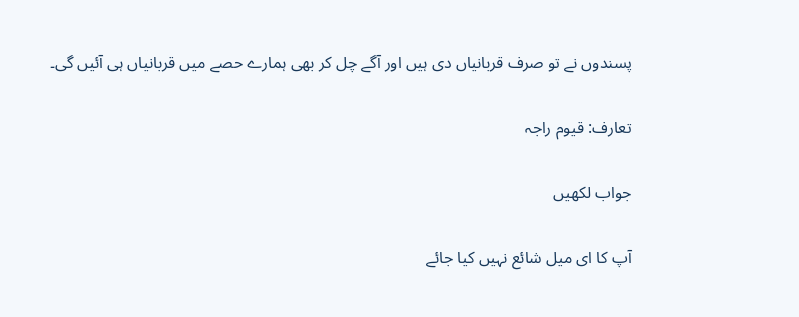پسندوں نے تو صرف قربانیاں دی ہیں اور آگے چل کر بھی ہمارے حصے میں قربانیاں ہی آئیں گی۔

تعارف: قیوم راجہ

جواب لکھیں

آپ کا ای میل شائع نہیں کیا جائے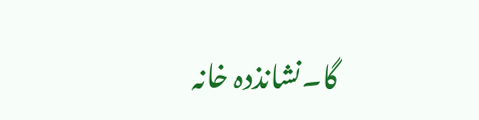گا۔نشانذدہ خانہ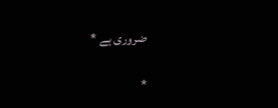ضروری ہے *

*